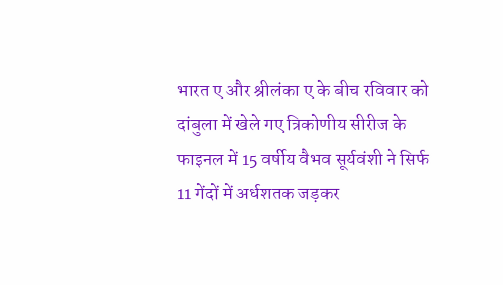भारत ए और श्रीलंका ए के बीच रविवार को दांबुला में खेले गए त्रिकोणीय सीरीज के फाइनल में 15 वर्षीय वैभव सूर्यवंशी ने सिर्फ 11 गेंदों में अर्धशतक जड़कर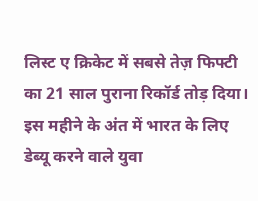लिस्ट ए क्रिकेट में सबसे तेज़ फिफ्टी का 21 साल पुराना रिकॉर्ड तोड़ दिया।
इस महीने के अंत में भारत के लिए डेब्यू करने वाले युवा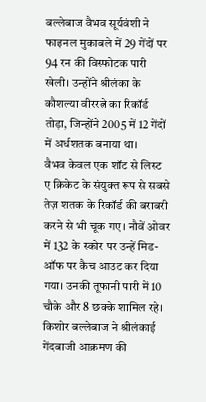बल्लेबाज वैभव सूर्यवंशी ने फाइनल मुकाबले में 29 गेंदों पर 94 रन की विस्फोटक पारी खेली। उन्होंने श्रीलंका के कौशल्या वीररत्ने का रिकॉर्ड तोड़ा, जिन्होंने 2005 में 12 गेंदों में अर्धशतक बनाया था।
वैभव केवल एक शॉट से लिस्ट ए क्रिकेट के संयुक्त रूप से सबसे तेज़ शतक के रिकॉर्ड की बराबरी करने से भी चूक गए। नौवें ओवर में 132 के स्कोर पर उन्हें मिड-ऑफ पर कैच आउट कर दिया गया। उनकी तूफानी पारी में 10 चौके और 8 छक्के शामिल रहे।
किशोर बल्लेबाज ने श्रीलंकाई गेंदबाजी आक्रमण की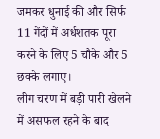जमकर धुनाई की और सिर्फ 11 गेंदों में अर्धशतक पूरा करने के लिए 5 चौके और 5 छक्के लगाए।
लीग चरण में बड़ी पारी खेलने में असफल रहने के बाद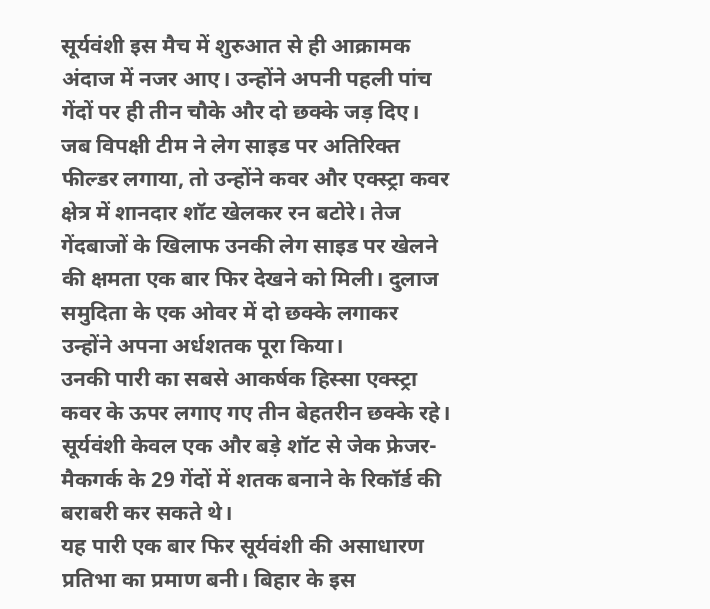सूर्यवंशी इस मैच में शुरुआत से ही आक्रामक अंदाज में नजर आए। उन्होंने अपनी पहली पांच गेंदों पर ही तीन चौके और दो छक्के जड़ दिए।
जब विपक्षी टीम ने लेग साइड पर अतिरिक्त फील्डर लगाया, तो उन्होंने कवर और एक्स्ट्रा कवर क्षेत्र में शानदार शॉट खेलकर रन बटोरे। तेज गेंदबाजों के खिलाफ उनकी लेग साइड पर खेलने की क्षमता एक बार फिर देखने को मिली। दुलाज समुदिता के एक ओवर में दो छक्के लगाकर उन्होंने अपना अर्धशतक पूरा किया।
उनकी पारी का सबसे आकर्षक हिस्सा एक्स्ट्रा कवर के ऊपर लगाए गए तीन बेहतरीन छक्के रहे। सूर्यवंशी केवल एक और बड़े शॉट से जेक फ्रेजर-मैकगर्क के 29 गेंदों में शतक बनाने के रिकॉर्ड की बराबरी कर सकते थे।
यह पारी एक बार फिर सूर्यवंशी की असाधारण प्रतिभा का प्रमाण बनी। बिहार के इस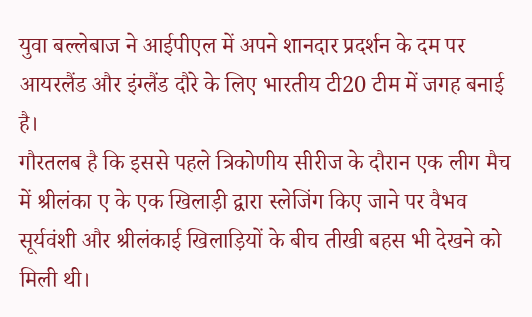युवा बल्लेबाज ने आईपीएल में अपने शानदार प्रदर्शन के दम पर आयरलैंड और इंग्लैंड दौरे के लिए भारतीय टी20 टीम में जगह बनाई है।
गौरतलब है कि इससे पहले त्रिकोणीय सीरीज के दौरान एक लीग मैच में श्रीलंका ए के एक खिलाड़ी द्वारा स्लेजिंग किए जाने पर वैभव सूर्यवंशी और श्रीलंकाई खिलाड़ियों के बीच तीखी बहस भी देखने को मिली थी।